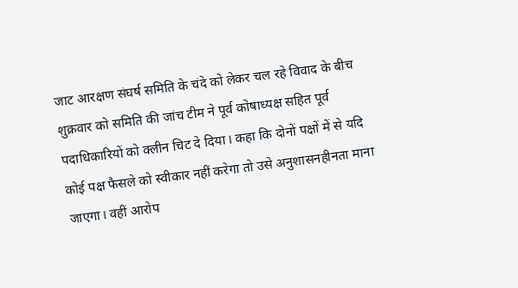जाट आरक्षण संघर्ष समिति के चंदे को लेकर चल रहे विवाद के बीच शुक्रवार को समिति की जांच टीम ने पूर्व कोषाध्यक्ष सहित पूर्व पदाधिकारियों को क्लीन चिट दे दिया। कहा कि दोनों पक्षों में से यदि कोई पक्ष फैसले को स्वीकार नहीं करेगा तो उसे अनुशासनहीनता माना जाएगा। वहीं आरोप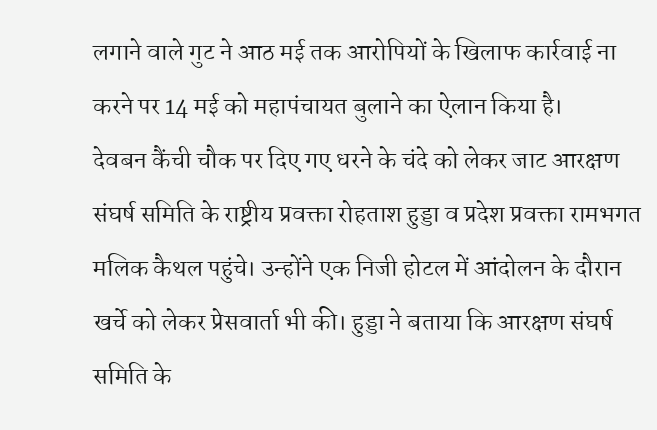लगाने वाले गुट ने आठ मई तक आरोपियों के खिलाफ कार्रवाई ना करने पर 14 मई को महापंचायत बुलाने का ऐलान किया है।
देवबन कैंची चौक पर दिए गए धरने के चंदे को लेकर जाट आरक्षण संघर्ष समिति के राष्ट्रीय प्रवक्ता रोहताश हुड्डा व प्रदेश प्रवक्ता रामभगत मलिक कैथल पहुंचे। उन्होंने एक निजी होटल में आंदोलन के दौरान खर्चे को लेकर प्रेसवार्ता भी की। हुड्डा ने बताया कि आरक्षण संघर्ष समिति के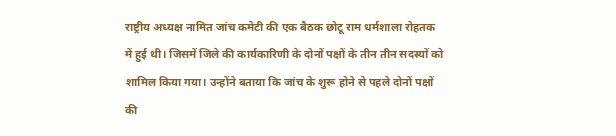राष्ट्रीय अध्यक्ष नामित जांच कमेटी की एक बैठक छोटू राम धर्मशाला रोहतक में हुई थी। जिसमें जिले की कार्यकारिणी के दोनों पक्षों के तीन तीन सदस्यों को शामिल किया गया। उन्होंने बताया कि जांच के शुरू होने से पहले दोनों पक्षों की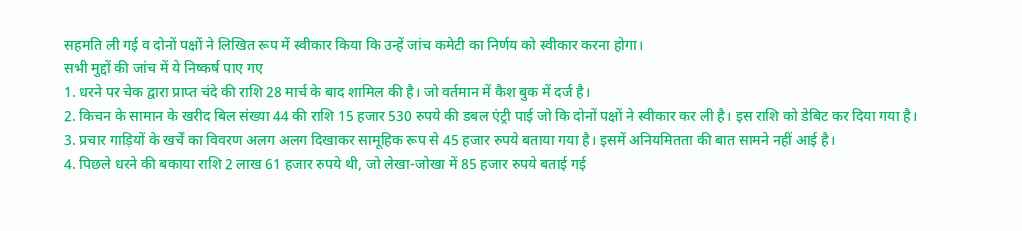सहमति ली गई व दोनों पक्षों ने लिखित रूप में स्वीकार किया कि उन्हें जांच कमेटी का निर्णय को स्वीकार करना होगा।
सभी मुद्दों की जांच में ये निष्कर्ष पाए गए
1. धरने पर चेक द्वारा प्राप्त चंदे की राशि 28 मार्च के बाद शामिल की है। जो वर्तमान में कैश बुक में दर्ज है।
2. किचन के सामान के खरीद बिल संख्या 44 की राशि 15 हजार 530 रुपये की डबल एंट्री पाई जो कि दोनों पक्षों ने स्वीकार कर ली है। इस राशि को डेबिट कर दिया गया है।
3. प्रचार गाड़ियों के खर्चें का विवरण अलग अलग दिखाकर सामूहिक रूप से 45 हजार रुपये बताया गया है। इसमें अनियमितता की बात सामने नहीं आई है।
4. पिछले धरने की बकाया राशि 2 लाख 61 हजार रुपये थी, जो लेखा-जोखा में 85 हजार रुपये बताई गई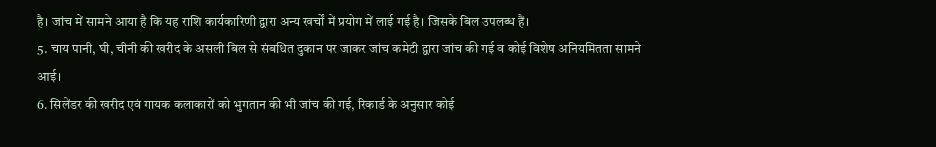है। जांच में सामने आया है कि यह राशि कार्यकारिणी द्वारा अन्य खर्चों में प्रयोग में लाई गई है। जिसके बिल उपलब्ध हैं।
5. चाय पानी, घी, चीनी की खरीद के असली बिल से संबधित दुकान पर जाकर जांच कमेटी द्वारा जांच की गई व कोई विशेष अनियमितता सामने आई।
6. सिलेंडर की खरीद एवं गायक कलाकारों को भुगतान की भी जांच की गई, रिकार्ड के अनुसार कोई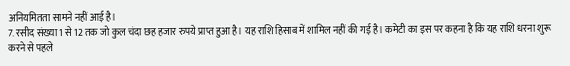अनियमितता सामने नहीं आई है।
7. रसीद संख्या 1 से 12 तक जो कुल चंदा छह हजार रुपये प्राप्त हुआ है। यह राशि हिसाब में शामिल नहीं की गई है। कमेटी का इस पर कहना है कि यह राशि धरना शुरू करने से पहले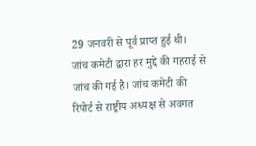29 जनवरी से पूर्व प्राप्त हुई थी।
जांच कमेटी द्वारा हर मुद्दे की गहराई से जांच की गई है। जांच कमेटी की रिपोर्ट से राष्ट्रीय अध्यक्ष से अवगत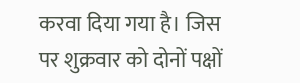करवा दिया गया है। जिस पर शुक्रवार को दोनों पक्षों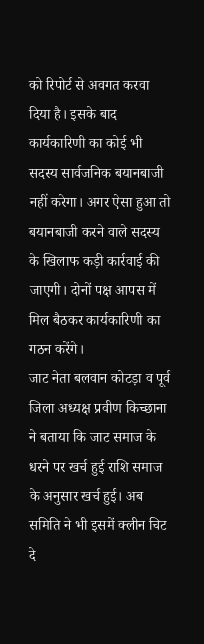को रिपोर्ट से अवगत करवा दिया है। इसके बाद कार्यकारिणी का कोई भी सदस्य सार्वजनिक बयानबाजी नहीं करेगा। अगर ऐसा हुआ तो बयानबाजी करने वाले सदस्य के खिलाफ कड़ी कार्रवाई की जाएगी। दोनों पक्ष आपस में मिल बैठकर कार्यकारिणी का गठन करेंगे।
जाट नेता बलवान कोटड़ा व पूर्व जिला अध्यक्ष प्रवीण किच्छाना ने बताया कि जाट समाज के धरने पर खर्च हुई राशि समाज के अनुसार खर्च हुई। अब समिति ने भी इसमें क्लीन चिट दे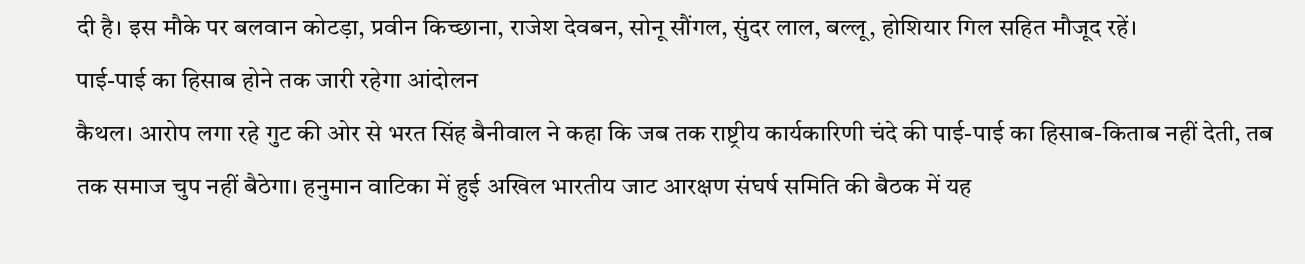दी है। इस मौके पर बलवान कोटड़ा, प्रवीन किच्छाना, राजेश देवबन, सोनू सौंगल, सुंदर लाल, बल्लू, होशियार गिल सहित मौजूद रहें।
पाई-पाई का हिसाब होने तक जारी रहेगा आंदोलन
कैथल। आरोप लगा रहे गुट की ओर से भरत सिंह बैनीवाल ने कहा कि जब तक राष्ट्रीय कार्यकारिणी चंदे की पाई-पाई का हिसाब-किताब नहीं देती, तब तक समाज चुप नहीं बैठेगा। हनुमान वाटिका में हुई अखिल भारतीय जाट आरक्षण संघर्ष समिति की बैठक में यह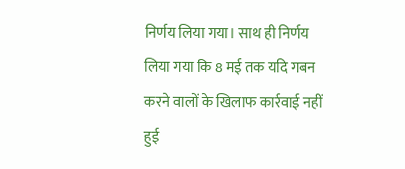निर्णय लिया गया। साथ ही निर्णय लिया गया कि 8 मई तक यदि गबन करने वालों के खिलाफ कार्रवाई नहीं हुई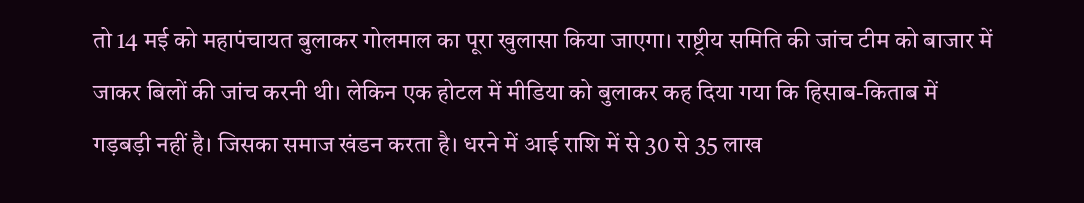तो 14 मई को महापंचायत बुलाकर गोलमाल का पूरा खुलासा किया जाएगा। राष्ट्रीय समिति की जांच टीम को बाजार में जाकर बिलों की जांच करनी थी। लेकिन एक होटल में मीडिया को बुलाकर कह दिया गया कि हिसाब-किताब में गड़बड़ी नहीं है। जिसका समाज खंडन करता है। धरने में आई राशि में से 30 से 35 लाख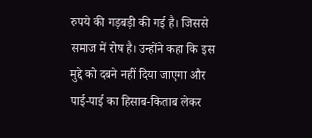रुपये की गड़बड़ी की गई है। जिससे समाज में रोष है। उन्होंने कहा कि इस मुद्दे को दबने नहीं दिया जाएगा और पाई-पाई का हिसाब-किताब लेकर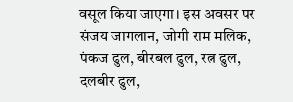वसूल किया जाएगा। इस अवसर पर संजय जागलान, जोगी राम मलिक, पंकज ढुल, बीरबल ढुल, रत्न ढुल, दलबीर ढुल,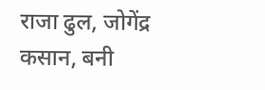राजा ढुल, जोगेंद्र कसान, बनी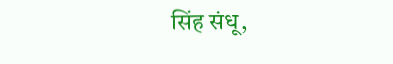सिंह संधू,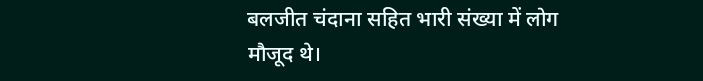बलजीत चंदाना सहित भारी संख्या में लोग मौजूद थे।